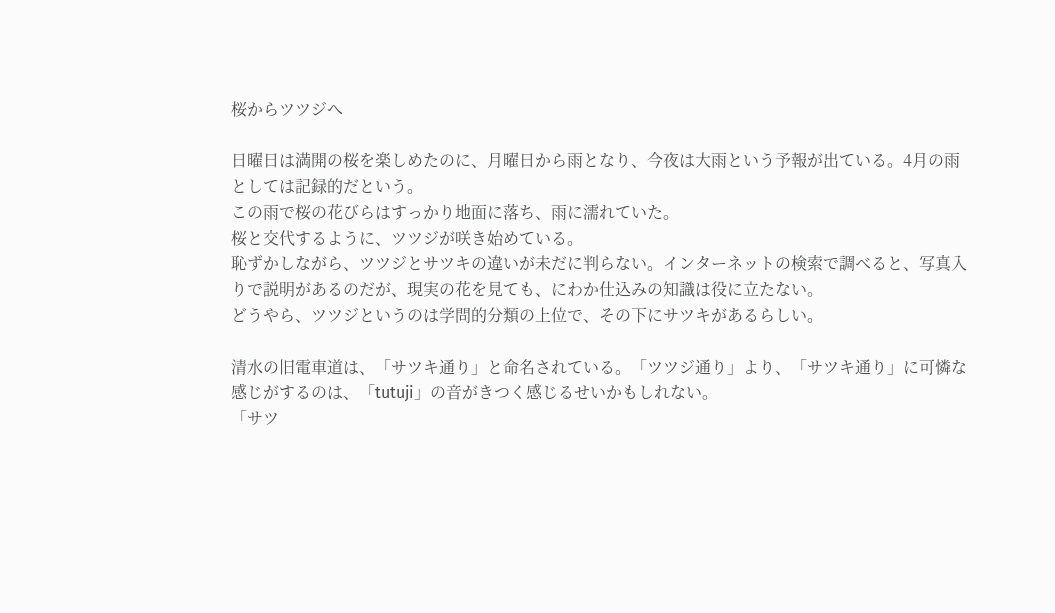桜からツツジへ

日曜日は満開の桜を楽しめたのに、月曜日から雨となり、今夜は大雨という予報が出ている。4月の雨としては記録的だという。
この雨で桜の花びらはすっかり地面に落ち、雨に濡れていた。
桜と交代するように、ツツジが咲き始めている。
恥ずかしながら、ツツジとサツキの違いが未だに判らない。インターネットの検索で調べると、写真入りで説明があるのだが、現実の花を見ても、にわか仕込みの知識は役に立たない。
どうやら、ツツジというのは学問的分類の上位で、その下にサツキがあるらしい。

清水の旧電車道は、「サツキ通り」と命名されている。「ツツジ通り」より、「サツキ通り」に可憐な感じがするのは、「tutuji」の音がきつく感じるせいかもしれない。
「サツ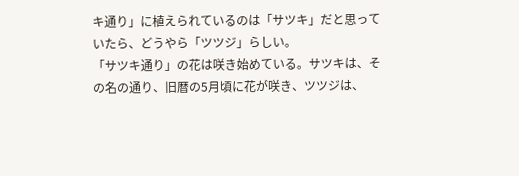キ通り」に植えられているのは「サツキ」だと思っていたら、どうやら「ツツジ」らしい。
「サツキ通り」の花は咲き始めている。サツキは、その名の通り、旧暦の5月頃に花が咲き、ツツジは、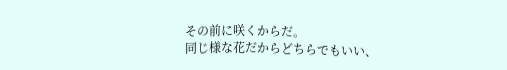その前に咲くからだ。
同じ様な花だからどちらでもいい、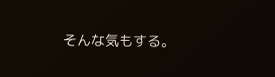そんな気もする。